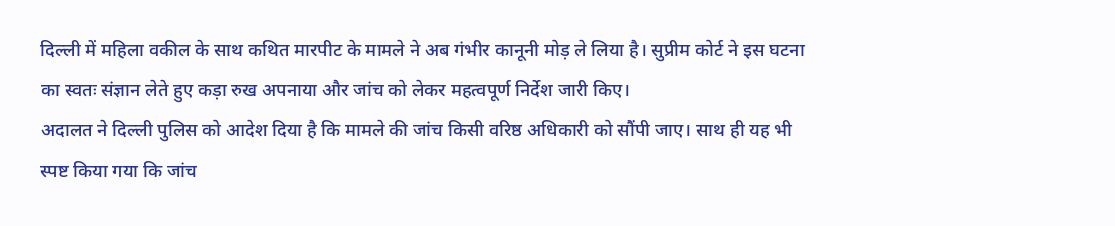दिल्ली में महिला वकील के साथ कथित मारपीट के मामले ने अब गंभीर कानूनी मोड़ ले लिया है। सुप्रीम कोर्ट ने इस घटना का स्वतः संज्ञान लेते हुए कड़ा रुख अपनाया और जांच को लेकर महत्वपूर्ण निर्देश जारी किए।
अदालत ने दिल्ली पुलिस को आदेश दिया है कि मामले की जांच किसी वरिष्ठ अधिकारी को सौंपी जाए। साथ ही यह भी स्पष्ट किया गया कि जांच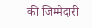की जिम्मेदारी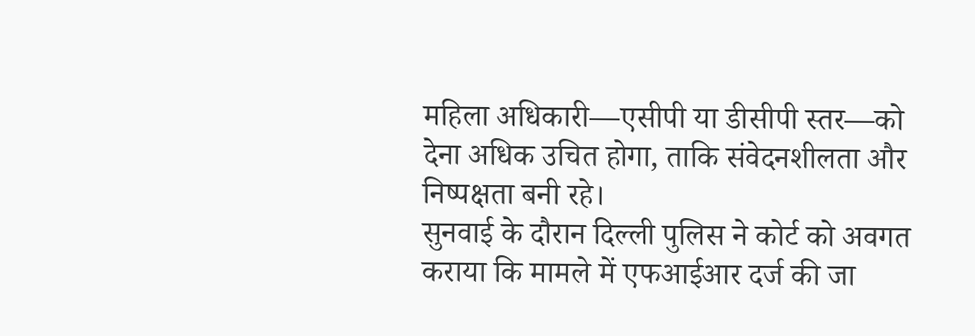महिला अधिकारी—एसीपी या डीसीपी स्तर—को देना अधिक उचित होगा, ताकि संवेदनशीलता और निष्पक्षता बनी रहे।
सुनवाई के दौरान दिल्ली पुलिस ने कोर्ट को अवगत कराया कि मामले में एफआईआर दर्ज की जा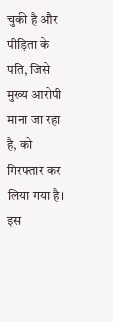चुकी है और पीड़िता के पति, जिसे मुख्य आरोपी माना जा रहा है, को गिरफ्तार कर लिया गया है। इस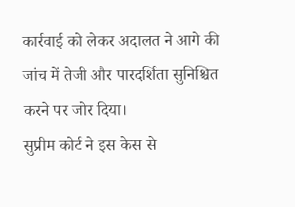कार्रवाई को लेकर अदालत ने आगे की जांच में तेजी और पारदर्शिता सुनिश्चित करने पर जोर दिया।
सुप्रीम कोर्ट ने इस केस से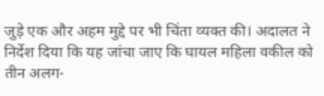जुड़े एक और अहम मुद्दे पर भी चिंता व्यक्त की। अदालत ने निर्देश दिया कि यह जांचा जाए कि घायल महिला वकील को तीन अलग-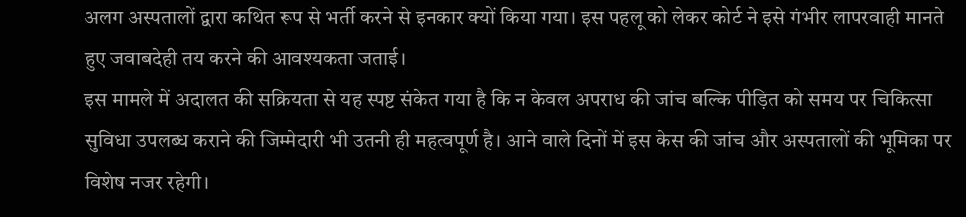अलग अस्पतालों द्वारा कथित रूप से भर्ती करने से इनकार क्यों किया गया। इस पहलू को लेकर कोर्ट ने इसे गंभीर लापरवाही मानते हुए जवाबदेही तय करने की आवश्यकता जताई।
इस मामले में अदालत की सक्रियता से यह स्पष्ट संकेत गया है कि न केवल अपराध की जांच बल्कि पीड़ित को समय पर चिकित्सा सुविधा उपलब्ध कराने की जिम्मेदारी भी उतनी ही महत्वपूर्ण है। आने वाले दिनों में इस केस की जांच और अस्पतालों की भूमिका पर विशेष नजर रहेगी।